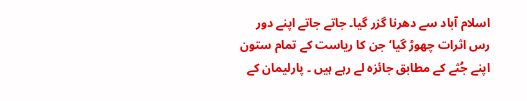اسلام آباد سے دھرنا گزر گیا۔ جاتے جاتے اپنے دور رس اثرات چھوڑ گیا‘ جن کا ریاست کے تمام ستون اپنے جُثے کے مطابق جائزہ لے رہے ہیں ۔ پارلیمان کے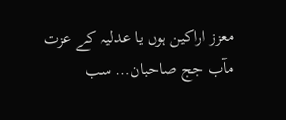معزز اراکین ہوں یا عدلیہ کے عزت مآب جج صاحبان… سب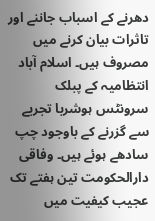دھرنے کے اسباب جاننے اور تاثرات بیان کرنے میں مصروف ہیں۔ اسلام آباد انتظامیہ کے پبلک سرونٹس ہوشربا تجربے سے گزرنے کے باوجود چپ سادھے ہوئے ہیں۔ وفاقی دارالحکومت تین ہفتے تک عجیب کیفیت میں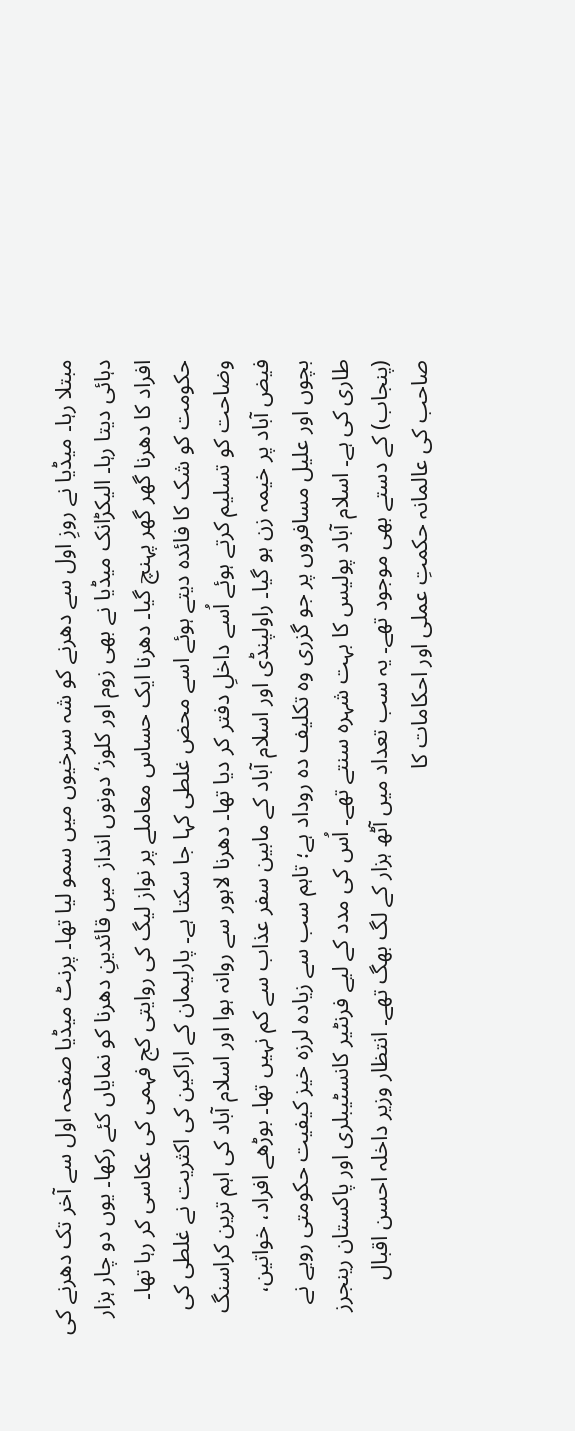مبتلا رہا۔ میڈیا نے روزِ اول سے دھرنے کو شہ سرخیوں میں سمو لیا تھا۔ پرنٹ میڈیا صفحہ اول سے آخر تک دھرنے کی دہائی دیتا رہا۔ الیکڑانک میڈیا نے بھی زوم اور کلوز‘ دونوں انداز میں قائدینِ دھرنا کو نمایاں کئے رکھا۔ یوں دو چار ہزار افراد کا دھرنا گھر گھر پہنچ گیا۔ دھرنا ایک حساس معاملے پر نواز لیگ کی روایتی کج فہمی کی عکاسی کر رہا تھا۔ حکومت کو شک کا فائدہ دیتے ہوئے اسے محض غلطی کہا جا سکتا ہے۔ پارلیمان کے اراکین کی اکثریت نے غلطی کی وضاحت کو تسلیم کرتے ہوئے اُسے داخلِ دفتر کر دیا تھا۔ دھرنا لاہور سے روانہ ہوا اور اسلام آباد کی اہم ترین کراسنگ فیض آباد پر خیمہ زن ہو گیا۔ راولپنڈی اور اسلام آباد کے مابین سفر عذاب سے کم نہیں تھا۔ بوڑھے افراد، خواتین، بچوں اور علیل مسافروں پر جو گزری وہ تکلیف دہ روداد ہے؛ تاہم سب سے زیادہ لرزہ خیز کیفیت حکومتی رویے نے طاری کی ہے۔ اسلام آباد پولیس کا بہت شہرہ سنتے تھے۔ اُس کی مدد کے لیے فرنٹیر کانسٹیبلری اور پاکستان رینجرز (پنجاب) کے دستے بھی موجود تھے۔ یہ سب تعداد میں آٹھ ہزار کے لگ بھگ تھے۔ انتظار وزیر داخلہ احسن اقبال صاحب کی عالمانہ حکمتِ عملی اور احکامات کا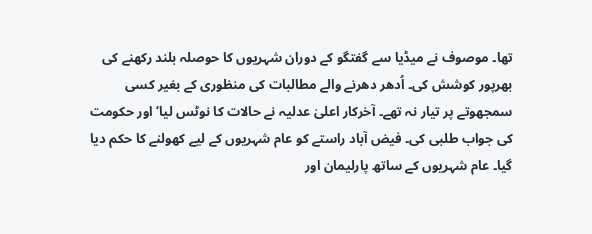تھا۔ موصوف نے میڈیا سے گفتگو کے دوران شہریوں کا حوصلہ بلند رکھنے کی بھرپور کوشش کی۔ اُدھر دھرنے والے مطالبات کی منظوری کے بغیر کسی سمجھوتے پر تیار نہ تھے۔ آخرکار اعلیٰ عدلیہ نے حالات کا نوٹس لیا‘ اور حکومت کی جواب طلبی کی۔ فیض آباد راستے کو عام شہریوں کے لیے کھولنے کا حکم دیا گیا۔ عام شہریوں کے ساتھ پارلیمان اور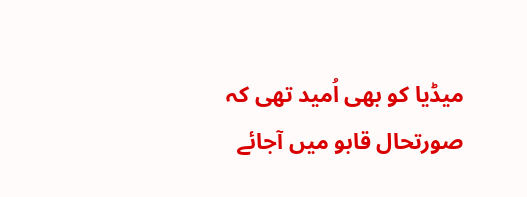میڈیا کو بھی اُمید تھی کہ صورتحال قابو میں آجائے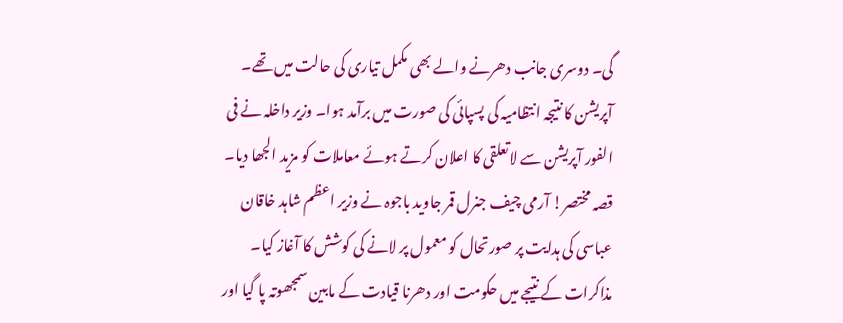گی۔ دوسری جانب دھرنے والے بھی مکمل تیاری کی حالت میں تھے۔ آپریشن کا نتیجہ انتظامیہ کی پسپائی کی صورت میں برآمد ہوا۔ وزیر داخلہ نے فی الفور آپریشن سے لاتعلقی کا اعلان کرتے ہوئے معاملات کو مزید الجھا دیا۔ قصہ مختصر! آرمی چیف جنرل قمر جاوید باجوہ نے وزیر اعظم شاہد خاقان عباسی کی ہدایت پر صورتحال کو معمول پر لانے کی کوشش کا آغاز کیا۔ مذاکرات کے نتیجے میں حکومت اور دھرنا قیادت کے مابین سمجھوتہ پا گیا اور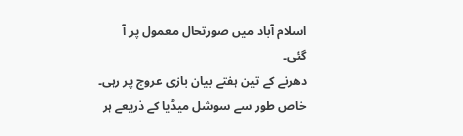اسلام آباد میں صورتحال معمول پر آ گئی۔
دھرنے کے تین ہفتے بیان بازی عروج پر رہی۔ خاص طور سے سوشل میڈیا کے ذریعے ہر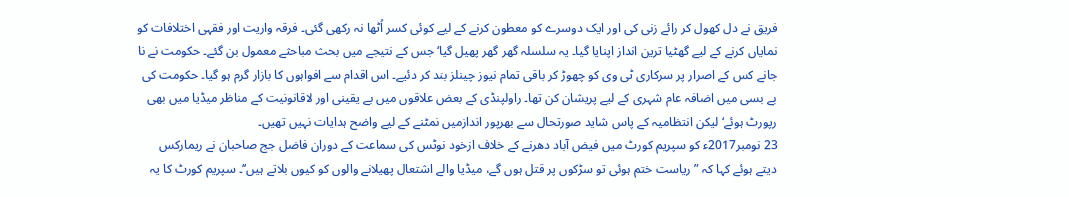فریق نے دل کھول کر رائے زنی کی اور ایک دوسرے کو معطون کرنے کے لیے کوئی کسر اُٹھا نہ رکھی گئی۔ فرقہ واریت اور فقہی اختلافات کو نمایاں کرنے کے لیے گھٹیا ترین انداز اپنایا گیا۔ یہ سلسلہ گھر گھر پھیل گیا‘ جس کے نتیجے میں بحث مباحثے معمول بن گئے۔ حکومت نے نا جانے کس کے اصرار پر سرکاری ٹی وی کو چھوڑ کر باقی تمام نیوز چینلز بند کر دئیے۔ اس اقدام سے افواہوں کا بازار گرم ہو گیا۔ حکومت کی بے بسی میں اضافہ عام شہری کے لیے پریشان کن تھا۔ راولپنڈی کے بعض علاقوں میں بے یقینی اور لاقانونیت کے مناظر میڈیا میں بھی رپورٹ ہوئے‘ لیکن انتظامیہ کے پاس شاید صورتحال سے بھرپور اندازمیں نمٹنے کے لیے واضح ہدایات نہیں تھیں۔
23 نومبر2017ء کو سپریم کورٹ میں فیض آباد دھرنے کے خلاف ازخود نوٹس کی سماعت کے دوران فاضل جج صاحبان نے ریمارکس دیتے ہوئے کہا کہ ”ریاست ختم ہوئی تو سڑکوں پر قتل ہوں گے، میڈیا والے اشتعال پھیلانے والوں کو کیوں بلاتے ہیں‘‘۔ سپریم کورٹ کا یہ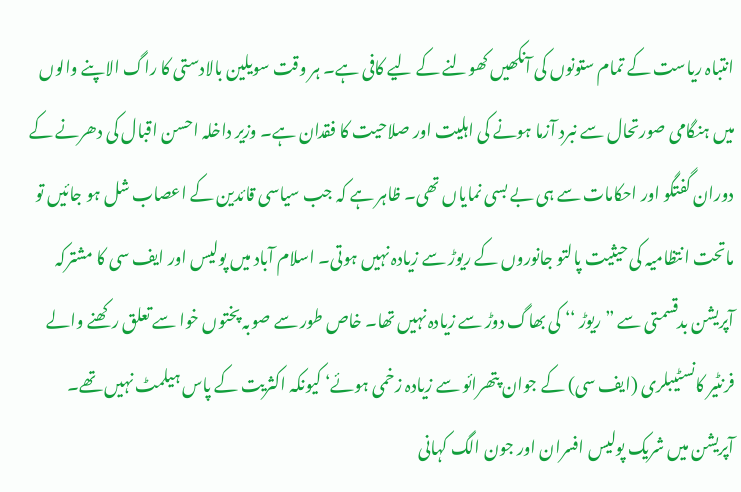انتباہ ریاست کے تمام ستونوں کی آنکھیں کھولنے کے لیے کافی ہے۔ ہر وقت سویلین بالادستی کا راگ الاپنے والوں میں ہنگامی صورتحال سے نبرد آزما ہونے کی اہلیت اور صلاحیت کا فقدان ہے۔ وزیر داخلہ احسن اقبال کی دھرنے کے دوران گفتگو اور احکامات سے ہی بے بسی نمایاں تھی۔ ظاہر ہے کہ جب سیاسی قائدین کے اعصاب شل ہو جائیں تو ماتحت انتظامیہ کی حیثیت پالتو جانوروں کے ریوڑ سے زیادہ نہیں ہوتی۔ اسلام آباد میں پولیس اور ایف سی کا مشترکہ آپریشن بدقسمتی سے ”ریوڑ ‘‘ کی بھاگ دوڑ سے زیادہ نہیں تھا۔ خاص طور سے صوبہ پختوں خوا سے تعلق رکھنے والے فرنٹیر کانسٹیبلری (ایف سی) کے جوان پتھرائو سے زیادہ زخمی ہوئے‘ کیونکہ اکثریت کے پاس ہیلمٹ نہیں تھے۔ آپریشن میں شریک پولیس افسران اور جون الگ کہانی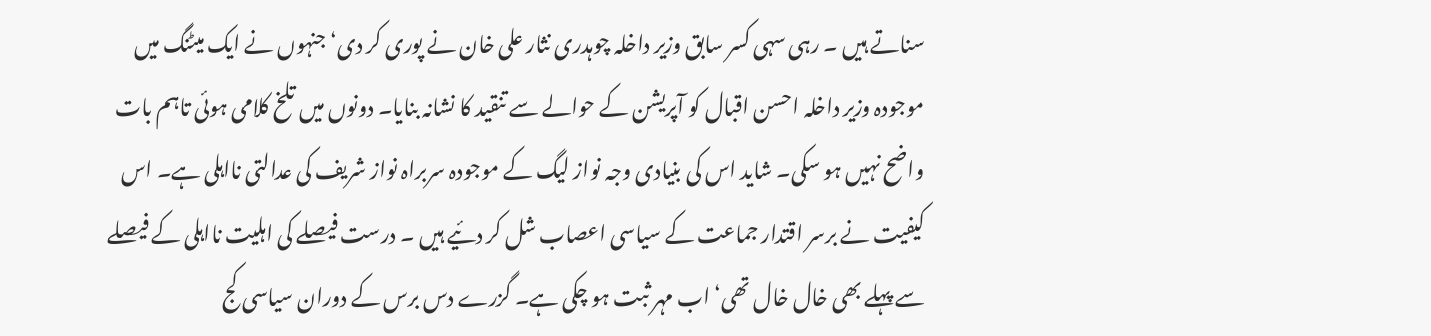سناتے ہیں ۔ رہی سہی کسر سابق وزیر داخلہ چوہدری نثار علی خان نے پوری کر دی‘ جنہوں نے ایک میٹنگ میں موجودہ وزیر داخلہ احسن اقبال کو آپریشن کے حوالے سے تنقید کا نشانہ بنایا۔ دونوں میں تلخ کلامی ہوئی تاہم بات واضح نہیں ہو سکی۔ شاید اس کی بنیادی وجہ نواز لیگ کے موجودہ سربراہ نواز شریف کی عدالتی نااہلی ہے۔ اس کیفیت نے برسر اقتدار جماعت کے سیاسی اعصاب شل کر دئیے ہیں ۔ درست فیصلے کی اہلیت نااہلی کے فیصلے سے پہلے بھی خال خال تھی‘ اب مہر ثبت ہو چکی ہے۔ گزرے دس برس کے دوران سیاسی کج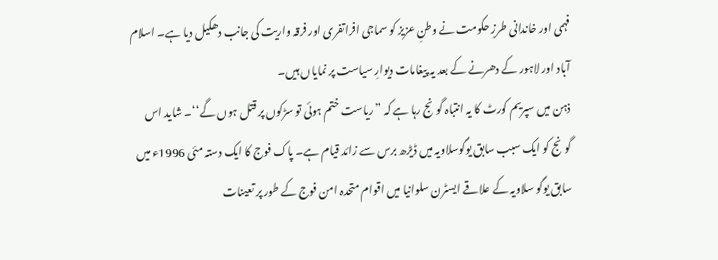فہمی اور خاندانی طرزِ حکومت نے وطنِ عزیز کو سماجی افراتفری اور فرقہ واریت کی جانب دھکیل دیا ہے۔ اسلام آباد اور لاہور کے دھرنے کے بعد یہ پیغامات دیوارِ سیاست پر نمایاں ہیں۔
ذہن میں سپریم کورٹ کا یہ انتباہ گونج رہا ہے کہ ”ریاست ختم ہوئی تو سڑکوں پر قتل ہوں گے‘‘۔ شاید اس گونج کو ایک سبب سابق یوگوسلاویہ میں ڈیڑھ برس سے زائد قیام ہے۔ پاک فوج کا ایک دستہ مئی 1996ء میں سابق یوگو سلاویہ کے علاقے ایسٹرن سلوانیا میں اقوام متحدہ امن فوج کے طور پر تعینات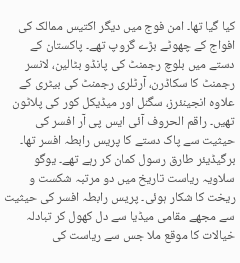کیا گیا تھا۔ امن فوج میں دیگر اکتیس ممالک کی افواج کے چھوٹے بڑے گروپ تھے۔ پاکستان کے دستے میں بلوچ رجمنٹ کی پانڈو بٹالین، لانسر رجمنٹ کا سکاڈرن، آرٹلری رجمنٹ کی بیٹری کے علاوہ انجینئرز، سگنل اور میڈیکل کور کی پلاٹون تھیں۔ راقم الحروف آئی ایس پی آر افسر کی حیثیت سے پاک دستے کا پریس رابطہ افسر تھا۔ برگیڈیئر طارق رسول کمان کر رہے تھے۔ یوگو سلاویہ ریاست تاریخ میں دو مرتبہ شکست و ریخت کا شکار ہوئی۔ پریس رابطہ افسر کی حیثیت سے مجھے مقامی میڈیا سے دل کھول کر تبادلہ خیالات کا موقع ملا جس سے ریاست کی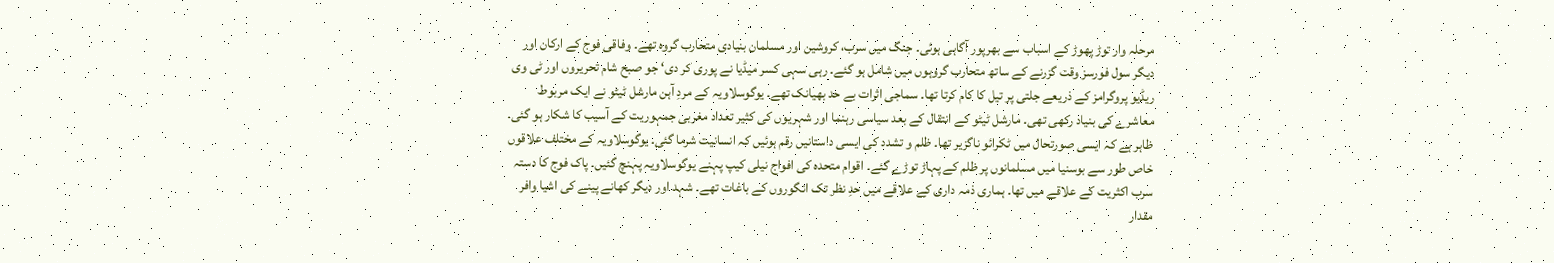مرحلہ وار توڑ پھوڑ کے اسباب سے بھرپور آگاہی ہوئی۔ جنگ میں سرب، کروشین اور مسلمان بنیادی متحارب گروہ تھے۔ وفاقی فوج کے ارکان اور دیگر سول فورسز وقت گزرنے کے ساتھ متحارب گروہوں میں شامل ہو گئے۔ رہی سہی کسر میڈیا نے پوری کر دی‘ جو صبح شام تحریروں اور ٹی وی ریڈیو پروگرامز کے ذریعے جلتی پر تیل کا کام کرتا تھا۔ سماجی اثرات بے حد بھیانک تھے۔ یوگوسلاویہ کے مردِ آہن مارشل ٹیٹو نے ایک مربوط معاشرے کی بنیاد رکھی تھی۔ مارشل ٹیٹو کے انتقال کے بعد سیاسی رہنما اور شہریوں کی کثیر تعداد مغربی جمہوریت کے آسیب کا شکار ہو گئی۔ ظاہر ہے کہ ایسی صورتحال میں ٹکرائو ناگزیر تھا۔ ظلم و تشدد کی ایسی داستانیں رقم ہوئیں کہ انسانیت شرما گئی۔ یوگوسلاویہ کے مختلف علاقوں خاص طور سے بوسنیا میں مسلمانوں پر ظلم کے پہاڑ توڑے گئے۔ اقوام متحدہ کی افواج نیلی کیپ پہنے یوگوسلاویہ پہنچ گئیں۔ پاک فوج کا دستہ سرب اکثریت کے علاقے میں تھا۔ ہماری ذمہ داری کے علاقے میں حدِ نظر تک انگوروں کے باغات تھے۔ شہد اور دیگر کھانے پینے کی اشیا وافر مقدار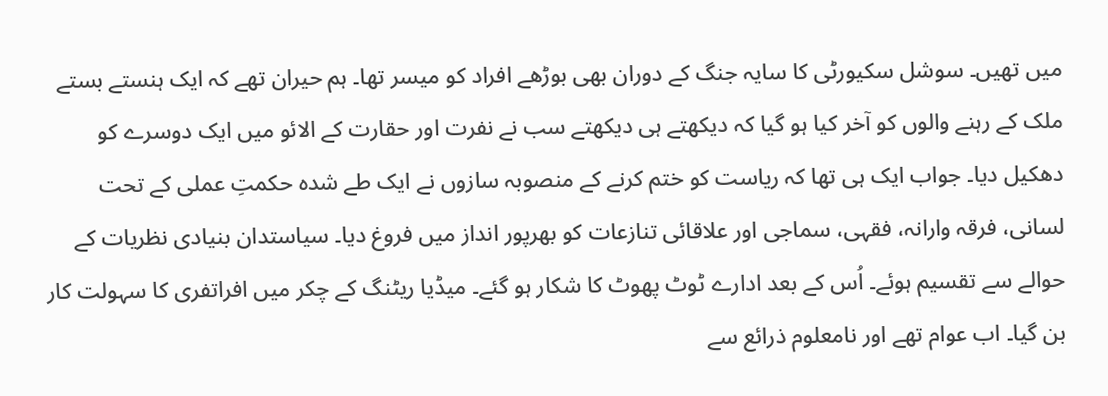میں تھیں۔ سوشل سکیورٹی کا سایہ جنگ کے دوران بھی بوڑھے افراد کو میسر تھا۔ ہم حیران تھے کہ ایک ہنستے بستے ملک کے رہنے والوں کو آخر کیا ہو گیا کہ دیکھتے ہی دیکھتے سب نے نفرت اور حقارت کے الائو میں ایک دوسرے کو دھکیل دیا۔ جواب ایک ہی تھا کہ ریاست کو ختم کرنے کے منصوبہ سازوں نے ایک طے شدہ حکمتِ عملی کے تحت لسانی، فرقہ وارانہ، فقہی، سماجی اور علاقائی تنازعات کو بھرپور انداز میں فروغ دیا۔ سیاستدان بنیادی نظریات کے حوالے سے تقسیم ہوئے۔ اُس کے بعد ادارے ٹوٹ پھوٹ کا شکار ہو گئے۔ میڈیا ریٹنگ کے چکر میں افراتفری کا سہولت کار بن گیا۔ اب عوام تھے اور نامعلوم ذرائع سے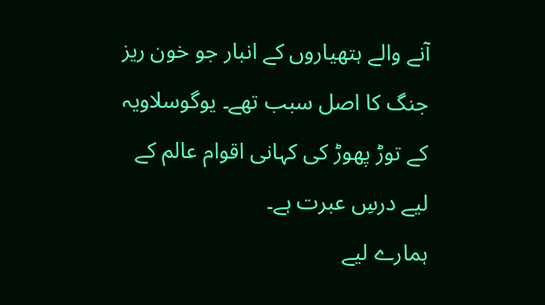آنے والے ہتھیاروں کے انبار جو خون ریز جنگ کا اصل سبب تھے۔ یوگوسلاویہ کے توڑ پھوڑ کی کہانی اقوام عالم کے لیے درسِ عبرت ہے۔
ہمارے لیے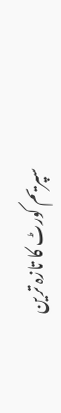سپریم کورٹ کا تازہ ترین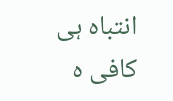انتباہ ہی کافی ہ